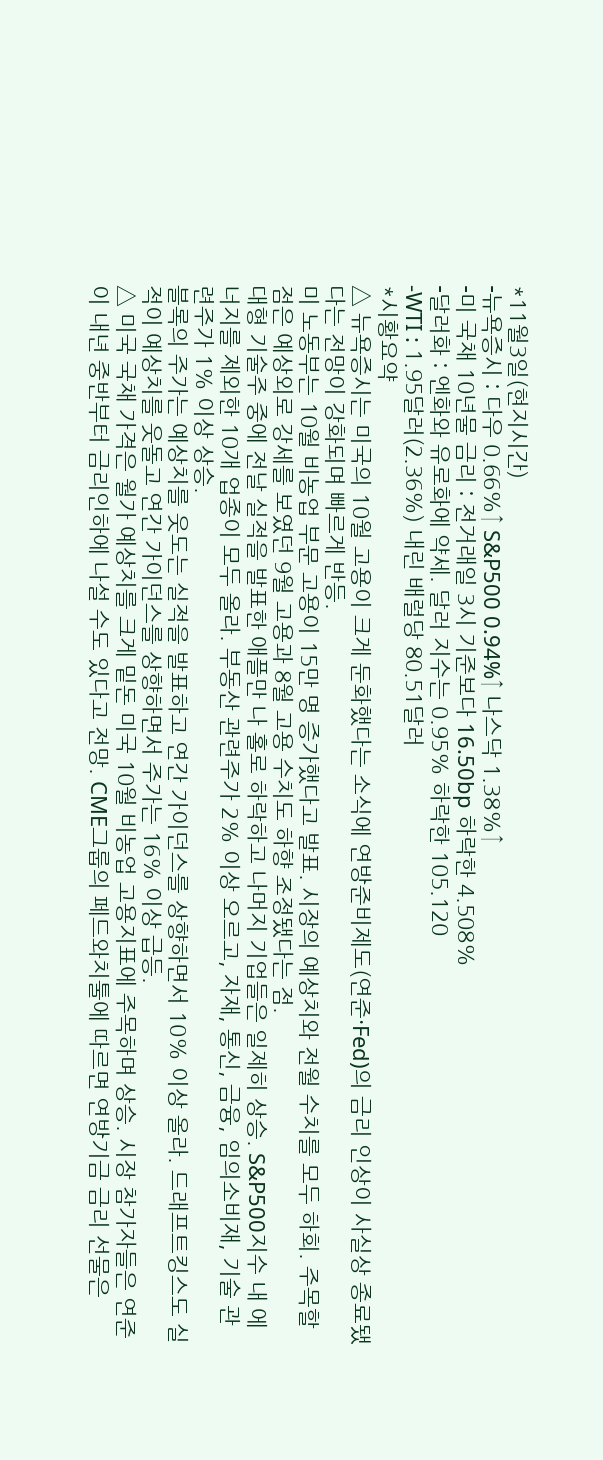*11월3일(현지시간)
-뉴욕증시 : 다우 0.66%↑ S&P500 0.94%↑ 나스닥 1.38%↑
-미 국채 10년물 금리 : 전거래일 3시 기준보다 16.50bp 하락한 4.508%
-달러화 : 엔화와 유로화에 약세. 달러 지수는 0.95% 하락한 105.120
-WTI : 1.95달러(2.36%) 내린 배럴당 80.51달러
*시황요약
△ 뉴욕증시는 미국의 10월 고용이 크게 둔화했다는 소식에 연방준비제도(연준·Fed)의 금리 인상이 사실상 종료됐다는 전망이 강화되며 빠르게 반등.
미 노동부는 10월 비농업 부문 고용이 15만 명 증가했다고 발표. 시장의 예상치와 전월 수치를 모두 하회. 주목할 점은 예상외로 강세를 보였던 9월 고용과 8월 고용 수치도 하향 조정됐다는 점.
대형 기술주 중에 전날 실적을 발표한 애플만 나 홀로 하락하고 나머지 기업들은 일제히 상승. S&P500지수 내 에너지를 제외한 10개 업종이 모두 올라. 부동산 관련주가 2% 이상 오르고, 자재, 통신, 금융, 임의소비재, 기술 관련주가 1% 이상 상승.
블록의 주가는 예상치를 웃도는 실적을 발표하고 연간 가이던스를 상향하면서 10% 이상 올라. 드래프트킹스도 실적이 예상치를 웃돌고 연간 가이던스를 상향하면서 주가는 16% 이상 급등.
△ 미국 국채 가격은 월가 예상치를 크게 밑돈 미국 10월 비농업 고용지표에 주목하며 상승. 시장 참가자들은 연준이 내년 중반부터 금리인하에 나설 수도 있다고 전망. CME그룹의 페드와치툴에 따르면 연방기금 금리 선물은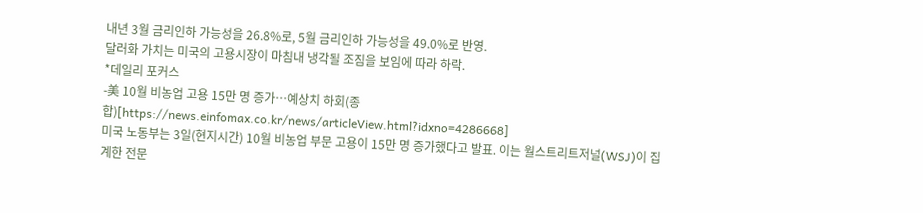내년 3월 금리인하 가능성을 26.8%로, 5월 금리인하 가능성을 49.0%로 반영.
달러화 가치는 미국의 고용시장이 마침내 냉각될 조짐을 보임에 따라 하락.
*데일리 포커스
-美 10월 비농업 고용 15만 명 증가…예상치 하회(종합)[https://news.einfomax.co.kr/news/articleView.html?idxno=4286668]
미국 노동부는 3일(현지시간) 10월 비농업 부문 고용이 15만 명 증가했다고 발표. 이는 월스트리트저널(WSJ)이 집계한 전문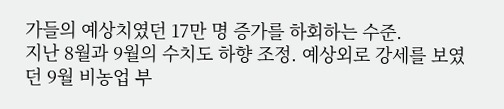가들의 예상치였던 17만 명 증가를 하회하는 수준.
지난 8월과 9월의 수치도 하향 조정. 예상외로 강세를 보였던 9월 비농업 부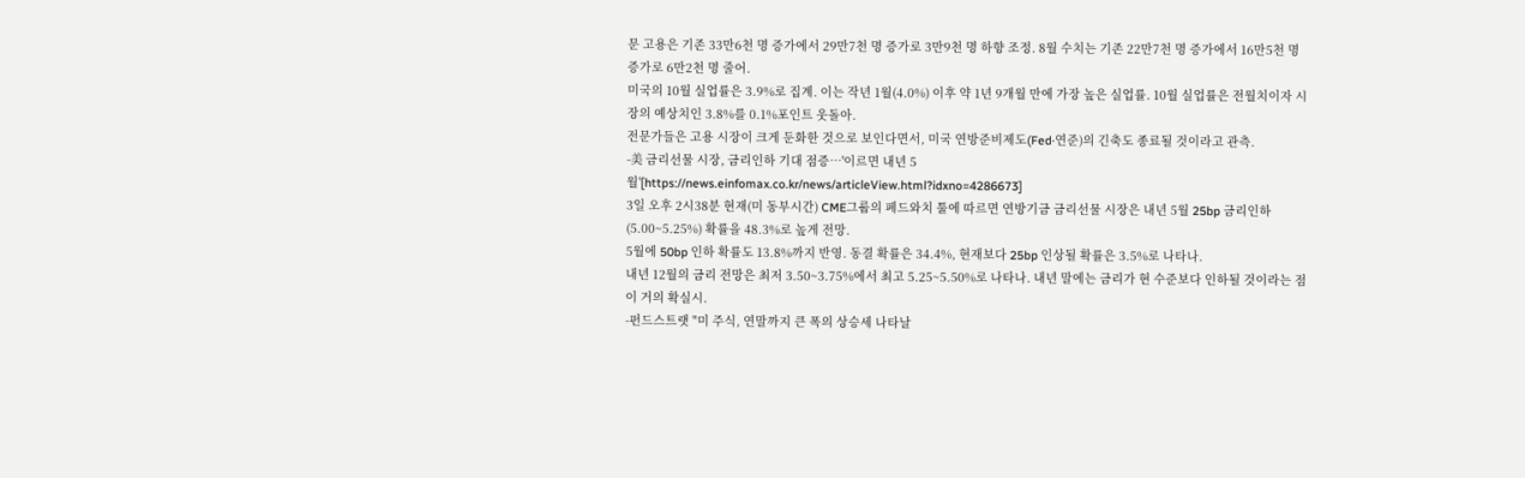문 고용은 기존 33만6천 명 증가에서 29만7천 명 증가로 3만9천 명 하향 조정. 8월 수치는 기존 22만7천 명 증가에서 16만5천 명 증가로 6만2천 명 줄어.
미국의 10월 실업률은 3.9%로 집계. 이는 작년 1월(4.0%) 이후 약 1년 9개월 만에 가장 높은 실업률. 10월 실업률은 전월치이자 시장의 예상치인 3.8%를 0.1%포인트 웃돌아.
전문가들은 고용 시장이 크게 둔화한 것으로 보인다면서, 미국 연방준비제도(Fed·연준)의 긴축도 종료될 것이라고 관측.
-美 금리선물 시장, 금리인하 기대 점증…'이르면 내년 5월'[https://news.einfomax.co.kr/news/articleView.html?idxno=4286673]
3일 오후 2시38분 현재(미 동부시간) CME그룹의 페드와치 툴에 따르면 연방기금 금리선물 시장은 내년 5월 25bp 금리인하(5.00~5.25%) 확률을 48.3%로 높게 전망.
5월에 50bp 인하 확률도 13.8%까지 반영. 동결 확률은 34.4%, 현재보다 25bp 인상될 확률은 3.5%로 나타나.
내년 12월의 금리 전망은 최저 3.50~3.75%에서 최고 5.25~5.50%로 나타나. 내년 말에는 금리가 현 수준보다 인하될 것이라는 점이 거의 확실시.
-펀드스트랫 "미 주식, 연말까지 큰 폭의 상승세 나타날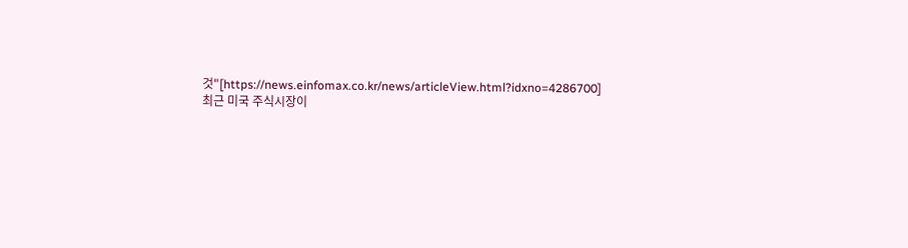것"[https://news.einfomax.co.kr/news/articleView.html?idxno=4286700]
최근 미국 주식시장이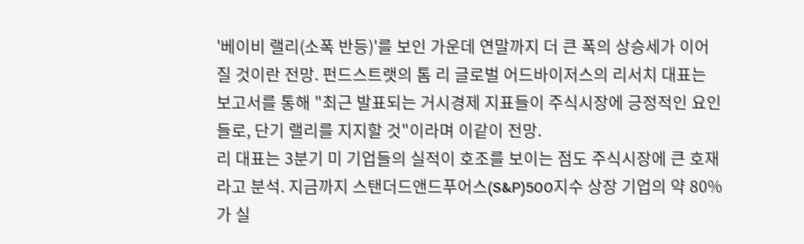'베이비 랠리(소폭 반등)'를 보인 가운데 연말까지 더 큰 폭의 상승세가 이어질 것이란 전망. 펀드스트랫의 톰 리 글로벌 어드바이저스의 리서치 대표는 보고서를 통해 "최근 발표되는 거시경제 지표들이 주식시장에 긍정적인 요인들로, 단기 랠리를 지지할 것"이라며 이같이 전망.
리 대표는 3분기 미 기업들의 실적이 호조를 보이는 점도 주식시장에 큰 호재라고 분석. 지금까지 스탠더드앤드푸어스(S&P)500지수 상장 기업의 약 80%가 실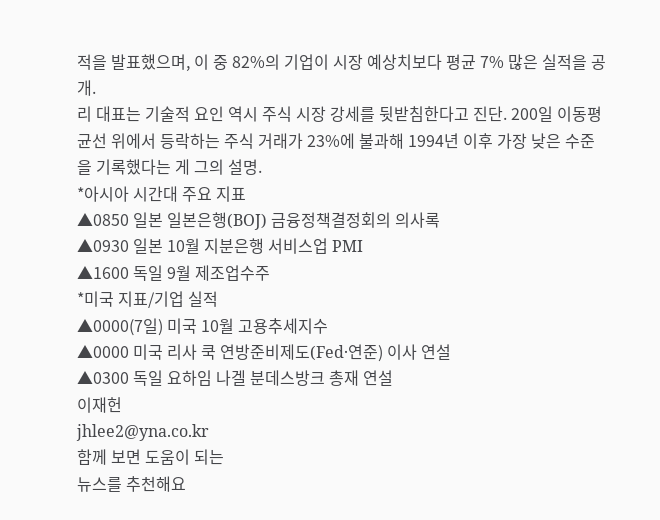적을 발표했으며, 이 중 82%의 기업이 시장 예상치보다 평균 7% 많은 실적을 공개.
리 대표는 기술적 요인 역시 주식 시장 강세를 뒷받침한다고 진단. 200일 이동평균선 위에서 등락하는 주식 거래가 23%에 불과해 1994년 이후 가장 낮은 수준을 기록했다는 게 그의 설명.
*아시아 시간대 주요 지표
▲0850 일본 일본은행(BOJ) 금융정책결정회의 의사록
▲0930 일본 10월 지분은행 서비스업 PMI
▲1600 독일 9월 제조업수주
*미국 지표/기업 실적
▲0000(7일) 미국 10월 고용추세지수
▲0000 미국 리사 쿡 연방준비제도(Fed·연준) 이사 연설
▲0300 독일 요하임 나겔 분데스방크 총재 연설
이재헌
jhlee2@yna.co.kr
함께 보면 도움이 되는
뉴스를 추천해요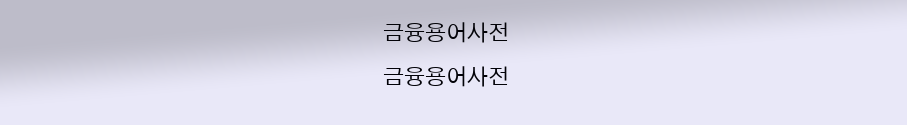금융용어사전
금융용어사전